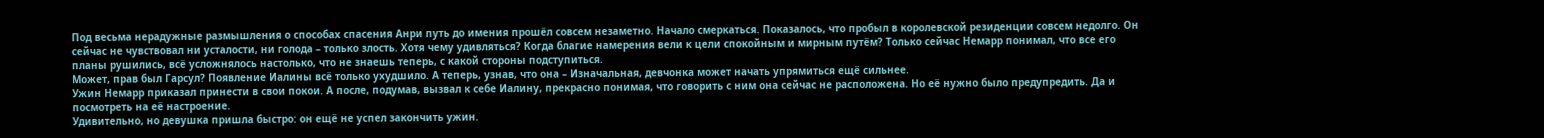Под весьма нерадужные размышления о способах спасения Анри путь до имения прошёл совсем незаметно. Начало смеркаться. Показалось, что пробыл в королевской резиденции совсем недолго. Он сейчас не чувствовал ни усталости, ни голода – только злость. Хотя чему удивляться? Когда благие намерения вели к цели спокойным и мирным путём? Только сейчас Немарр понимал, что все его планы рушились, всё усложнялось настолько, что не знаешь теперь, с какой стороны подступиться.
Может, прав был Гарсул? Появление Иалины всё только ухудшило. А теперь, узнав, что она – Изначальная, девчонка может начать упрямиться ещё сильнее.
Ужин Немарр приказал принести в свои покои. А после, подумав, вызвал к себе Иалину, прекрасно понимая, что говорить с ним она сейчас не расположена. Но её нужно было предупредить. Да и посмотреть на её настроение.
Удивительно, но девушка пришла быстро: он ещё не успел закончить ужин.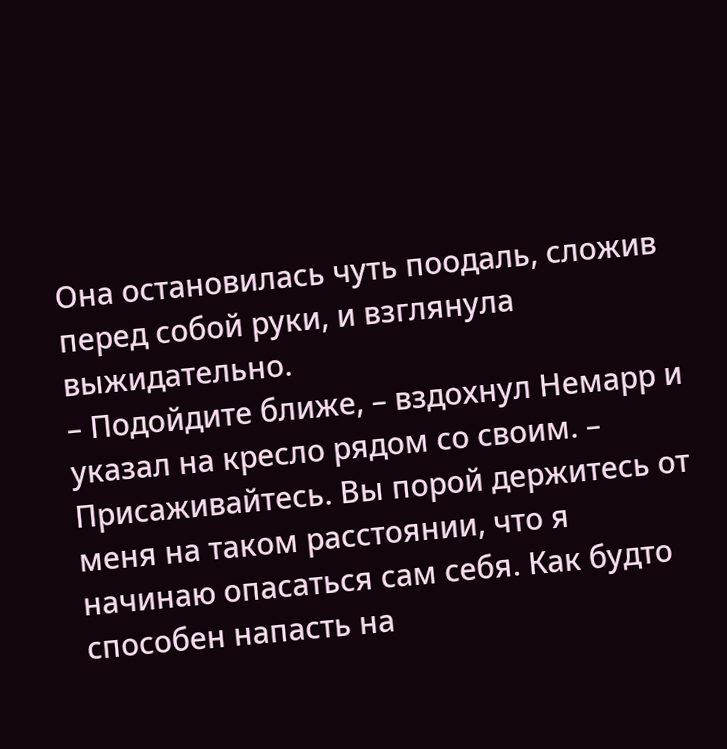Она остановилась чуть поодаль, сложив перед собой руки, и взглянула выжидательно.
– Подойдите ближе, – вздохнул Немарр и указал на кресло рядом со своим. – Присаживайтесь. Вы порой держитесь от меня на таком расстоянии, что я начинаю опасаться сам себя. Как будто способен напасть на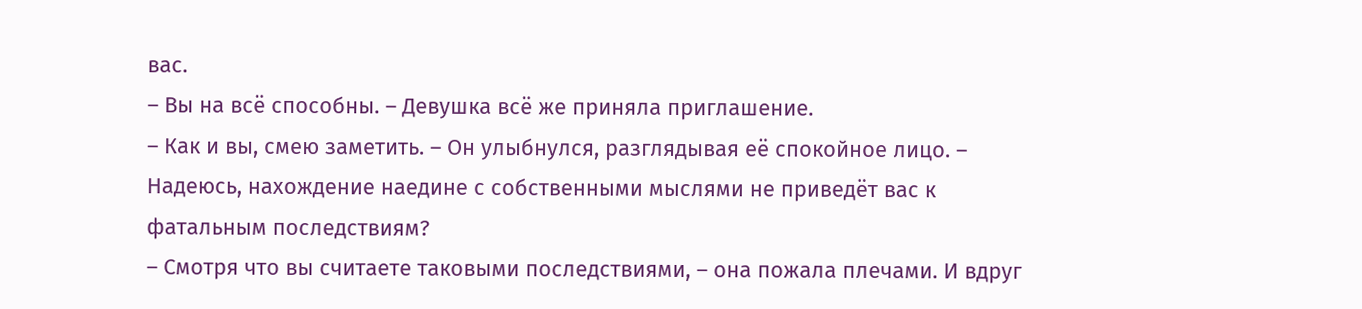вас.
– Вы на всё способны. – Девушка всё же приняла приглашение.
– Как и вы, смею заметить. – Он улыбнулся, разглядывая её спокойное лицо. – Надеюсь, нахождение наедине с собственными мыслями не приведёт вас к фатальным последствиям?
– Смотря что вы считаете таковыми последствиями, – она пожала плечами. И вдруг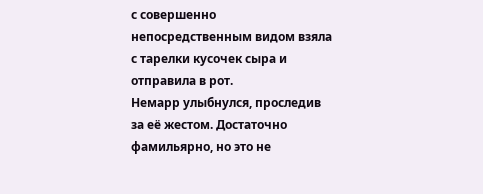с совершенно непосредственным видом взяла с тарелки кусочек сыра и отправила в рот.
Немарр улыбнулся, проследив за её жестом. Достаточно фамильярно, но это не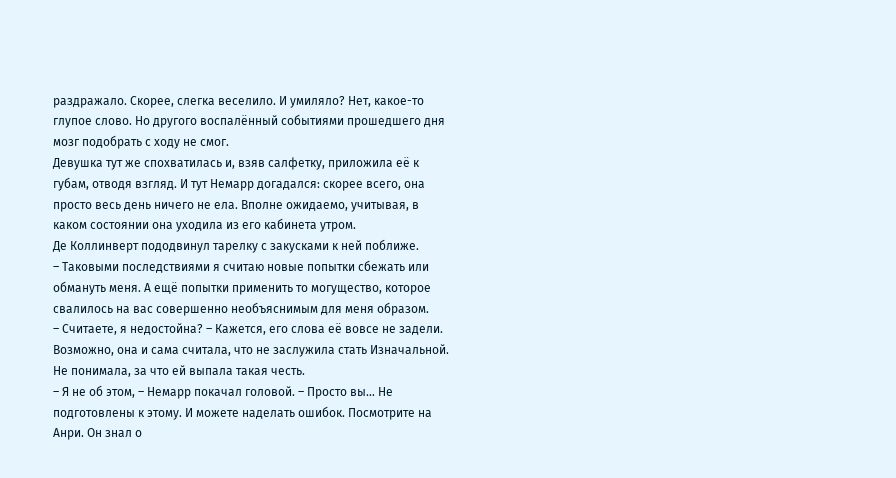раздражало. Скорее, слегка веселило. И умиляло? Нет, какое-то глупое слово. Но другого воспалённый событиями прошедшего дня мозг подобрать с ходу не смог.
Девушка тут же спохватилась и, взяв салфетку, приложила её к губам, отводя взгляд. И тут Немарр догадался: скорее всего, она просто весь день ничего не ела. Вполне ожидаемо, учитывая, в каком состоянии она уходила из его кабинета утром.
Де Коллинверт пододвинул тарелку с закусками к ней поближе.
– Таковыми последствиями я считаю новые попытки сбежать или обмануть меня. А ещё попытки применить то могущество, которое свалилось на вас совершенно необъяснимым для меня образом.
– Считаете, я недостойна? – Кажется, его слова её вовсе не задели. Возможно, она и сама считала, что не заслужила стать Изначальной. Не понимала, за что ей выпала такая честь.
– Я не об этом, – Немарр покачал головой. – Просто вы… Не подготовлены к этому. И можете наделать ошибок. Посмотрите на Анри. Он знал о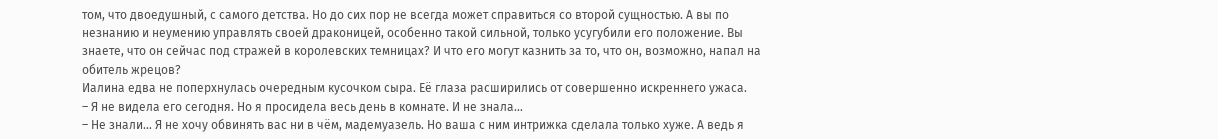том, что двоедушный, с самого детства. Но до сих пор не всегда может справиться со второй сущностью. А вы по незнанию и неумению управлять своей драконицей, особенно такой сильной, только усугубили его положение. Вы знаете, что он сейчас под стражей в королевских темницах? И что его могут казнить за то, что он, возможно, напал на обитель жрецов?
Иалина едва не поперхнулась очередным кусочком сыра. Её глаза расширились от совершенно искреннего ужаса.
– Я не видела его сегодня. Но я просидела весь день в комнате. И не знала…
– Не знали… Я не хочу обвинять вас ни в чём, мадемуазель. Но ваша с ним интрижка сделала только хуже. А ведь я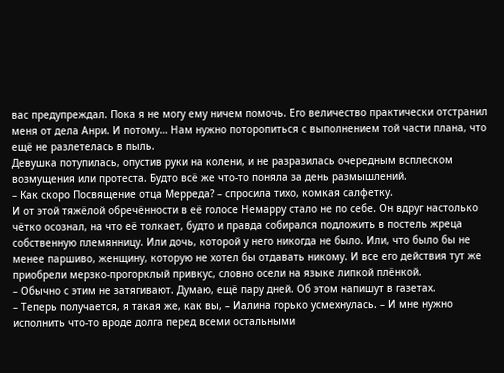вас предупреждал. Пока я не могу ему ничем помочь. Его величество практически отстранил меня от дела Анри. И потому… Нам нужно поторопиться с выполнением той части плана, что ещё не разлетелась в пыль.
Девушка потупилась, опустив руки на колени, и не разразилась очередным всплеском возмущения или протеста. Будто всё же что-то поняла за день размышлений.
– Как скоро Посвящение отца Мерреда? – спросила тихо, комкая салфетку.
И от этой тяжёлой обречённости в её голосе Немарру стало не по себе. Он вдруг настолько чётко осознал, на что её толкает, будто и правда собирался подложить в постель жреца собственную племянницу. Или дочь, которой у него никогда не было. Или, что было бы не менее паршиво, женщину, которую не хотел бы отдавать никому. И все его действия тут же приобрели мерзко-прогорклый привкус, словно осели на языке липкой плёнкой.
– Обычно с этим не затягивают. Думаю, ещё пару дней. Об этом напишут в газетах.
– Теперь получается, я такая же, как вы, – Иалина горько усмехнулась. – И мне нужно исполнить что-то вроде долга перед всеми остальными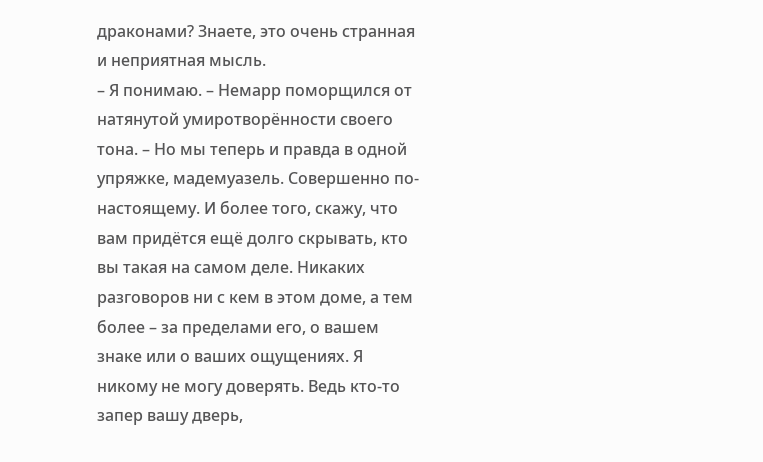драконами? Знаете, это очень странная и неприятная мысль.
– Я понимаю. – Немарр поморщился от натянутой умиротворённости своего тона. – Но мы теперь и правда в одной упряжке, мадемуазель. Совершенно по-настоящему. И более того, скажу, что вам придётся ещё долго скрывать, кто вы такая на самом деле. Никаких разговоров ни с кем в этом доме, а тем более – за пределами его, о вашем знаке или о ваших ощущениях. Я никому не могу доверять. Ведь кто-то запер вашу дверь,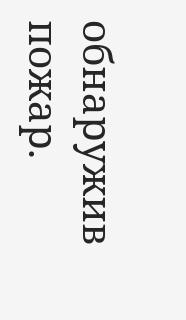обнаружив пожар.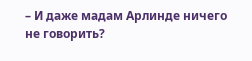– И даже мадам Арлинде ничего не говорить?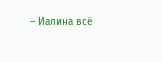– Иалина всё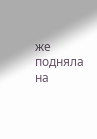же подняла на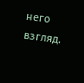него взгляд.